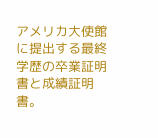アメリカ大使館に提出する最終学歴の卒業証明書と成績証明書。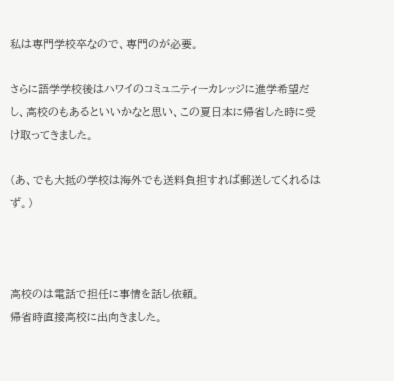私は専門学校卒なので、専門のが必要。

さらに語学学校後はハワイのコミュニティーカレッジに進学希望だし、高校のもあるといいかなと思い、この夏日本に帰省した時に受け取ってきました。

(あ、でも大抵の学校は海外でも送料負担すれば郵送してくれるはず。)



高校のは電話で担任に事情を話し依頼。
帰省時直接高校に出向きました。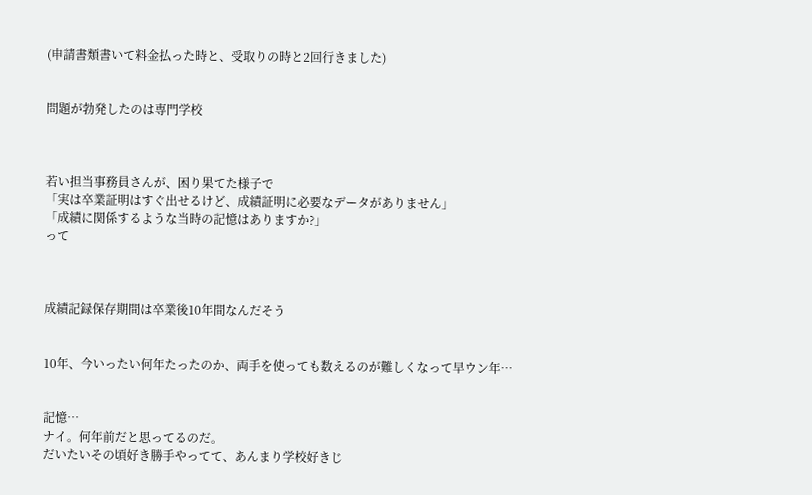(申請書類書いて料金払った時と、受取りの時と2回行きました)


問題が勃発したのは専門学校



若い担当事務員さんが、困り果てた様子で
「実は卒業証明はすぐ出せるけど、成績証明に必要なデータがありません」
「成績に関係するような当時の記憶はありますか?」
って



成績記録保存期間は卒業後10年間なんだそう


10年、今いったい何年たったのか、両手を使っても数えるのが難しくなって早ウン年…


記憶…
ナイ。何年前だと思ってるのだ。
だいたいその頃好き勝手やってて、あんまり学校好きじ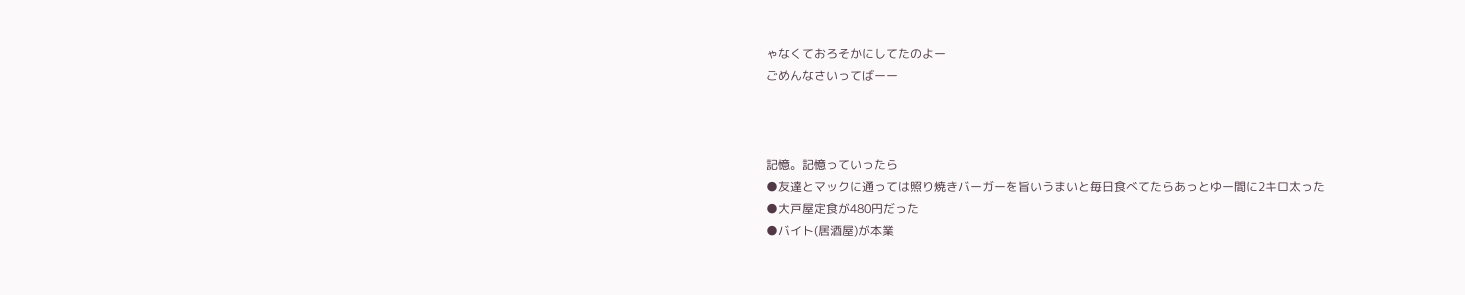ゃなくておろそかにしてたのよー
ごめんなさいってばーー



記憶。記憶っていったら
●友達とマックに通っては照り焼きバーガーを旨いうまいと毎日食べてたらあっとゆー間に2キロ太った
●大戸屋定食が480円だった
●バイト(居酒屋)が本業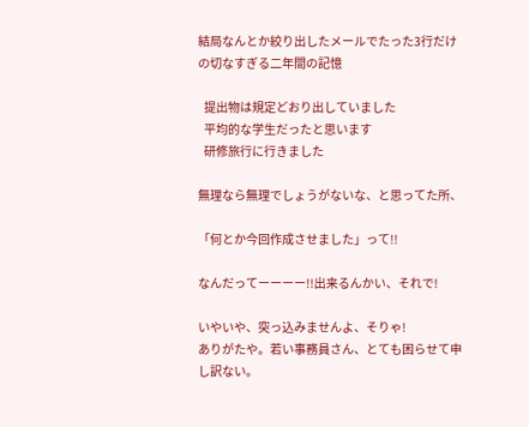結局なんとか絞り出したメールでたった3行だけの切なすぎる二年間の記憶

  提出物は規定どおり出していました
  平均的な学生だったと思います
  研修旅行に行きました

無理なら無理でしょうがないな、と思ってた所、

「何とか今回作成させました」って!!

なんだってーーーー!!出来るんかい、それで!

いやいや、突っ込みませんよ、そりゃ!
ありがたや。若い事務員さん、とても困らせて申し訳ない。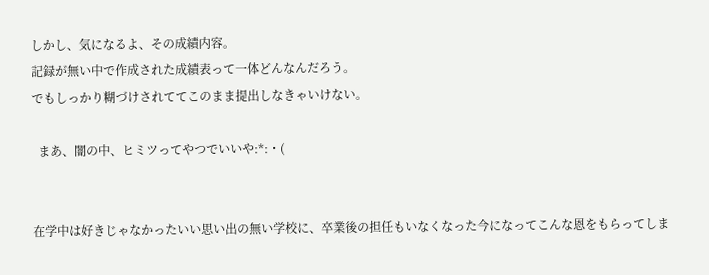しかし、気になるよ、その成績内容。
記録が無い中で作成された成績表って一体どんなんだろう。
でもしっかり糊づけされててこのまま提出しなきゃいけない。

  まあ、闇の中、ヒミツってやつでいいや:*:・(


在学中は好きじゃなかったいい思い出の無い学校に、卒業後の担任もいなくなった今になってこんな恩をもらってしま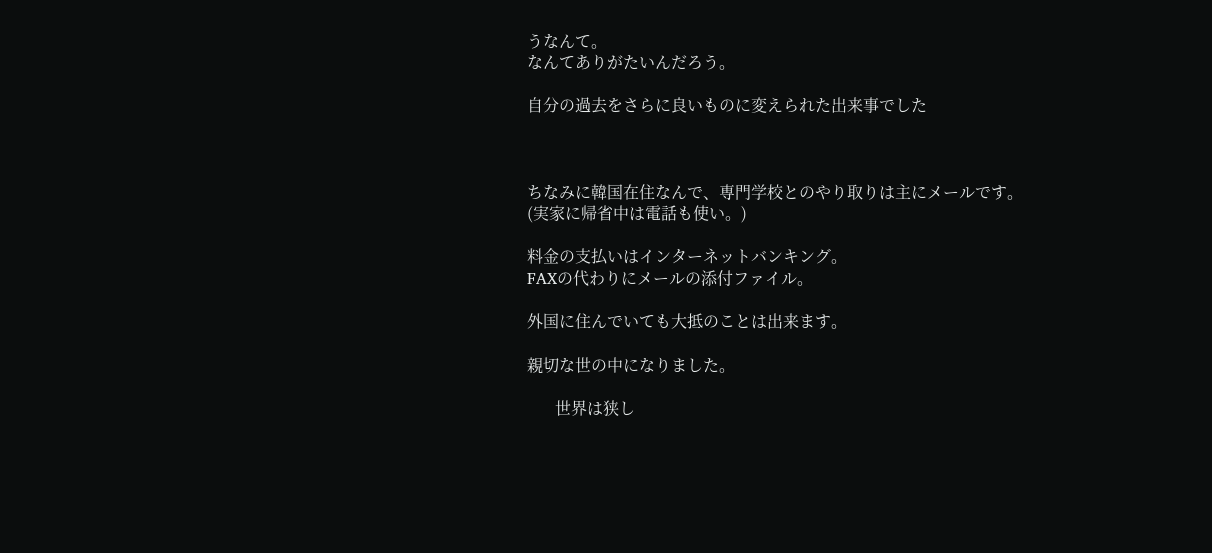うなんて。
なんてありがたいんだろう。

自分の過去をさらに良いものに変えられた出来事でした



ちなみに韓国在住なんで、専門学校とのやり取りは主にメールです。
(実家に帰省中は電話も使い。)

料金の支払いはインターネットバンキング。
FAXの代わりにメールの添付ファイル。

外国に住んでいても大抵のことは出来ます。

親切な世の中になりました。

       世界は狭し